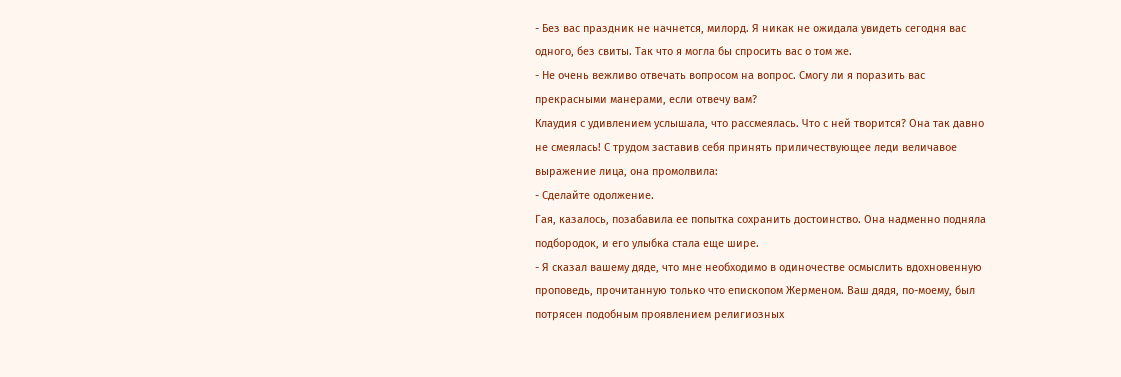- Без вас праздник не начнется, милорд. Я никак не ожидала увидеть сегодня вас одного, без свиты. Так что я могла бы спросить вас о том же.
- Не очень вежливо отвечать вопросом на вопрос. Смогу ли я поразить вас прекрасными манерами, если отвечу вам?
Клаудия с удивлением услышала, что рассмеялась. Что с ней творится? Она так давно не смеялась! С трудом заставив себя принять приличествующее леди величавое выражение лица, она промолвила:
- Сделайте одолжение.
Гая, казалось, позабавила ее попытка сохранить достоинство. Она надменно подняла подбородок, и его улыбка стала еще шире.
- Я сказал вашему дяде, что мне необходимо в одиночестве осмыслить вдохновенную проповедь, прочитанную только что епископом Жерменом. Ваш дядя, по-моему, был потрясен подобным проявлением религиозных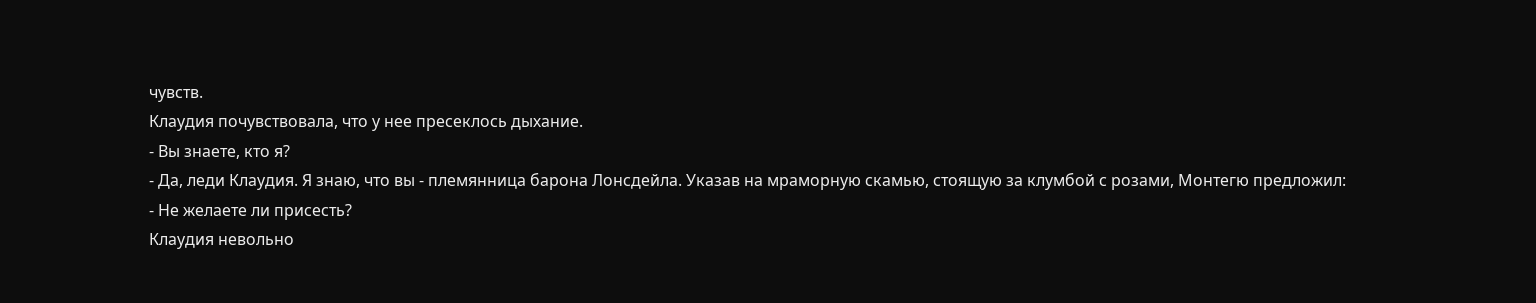чувств.
Клаудия почувствовала, что у нее пресеклось дыхание.
- Вы знаете, кто я?
- Да, леди Клаудия. Я знаю, что вы - племянница барона Лонсдейла. Указав на мраморную скамью, стоящую за клумбой с розами, Монтегю предложил:
- Не желаете ли присесть?
Клаудия невольно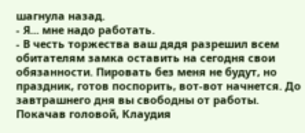шагнула назад.
- Я... мне надо работать.
- В честь торжества ваш дядя разрешил всем обитателям замка оставить на сегодня свои обязанности. Пировать без меня не будут, но праздник, готов поспорить, вот-вот начнется. До завтрашнего дня вы свободны от работы.
Покачав головой, Клаудия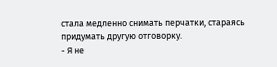стала медленно снимать перчатки, стараясь придумать другую отговорку.
- Я не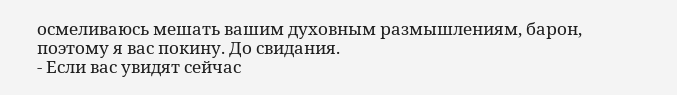осмеливаюсь мешать вашим духовным размышлениям, барон, поэтому я вас покину. До свидания.
- Если вас увидят сейчас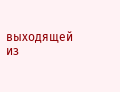выходящей из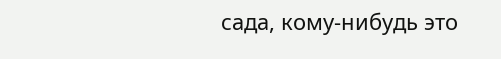сада, кому-нибудь это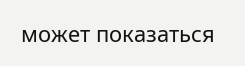может показаться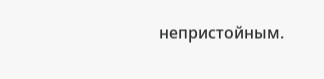непристойным.